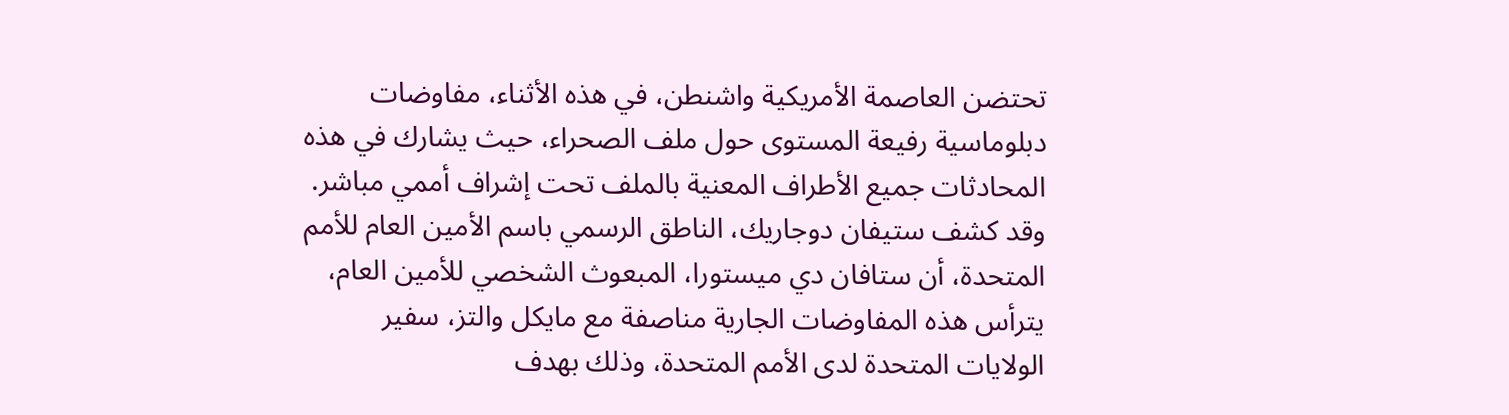تحتضن العاصمة الأمريكية واشنطن، في هذه الأثناء، مفاوضات دبلوماسية رفيعة المستوى حول ملف الصحراء، حيث يشارك في هذه المحادثات جميع الأطراف المعنية بالملف تحت إشراف أممي مباشر. وقد كشف ستيفان دوجاريك، الناطق الرسمي باسم الأمين العام للأمم المتحدة، أن ستافان دي ميستورا، المبعوث الشخصي للأمين العام، يترأس هذه المفاوضات الجارية مناصفة مع مايكل والتز، سفير الولايات المتحدة لدى الأمم المتحدة، وذلك بهدف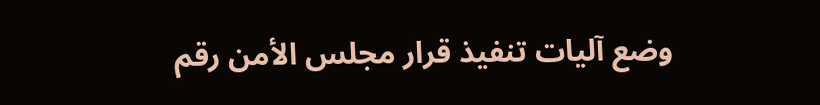وضع آليات تنفيذ قرار مجلس الأمن رقم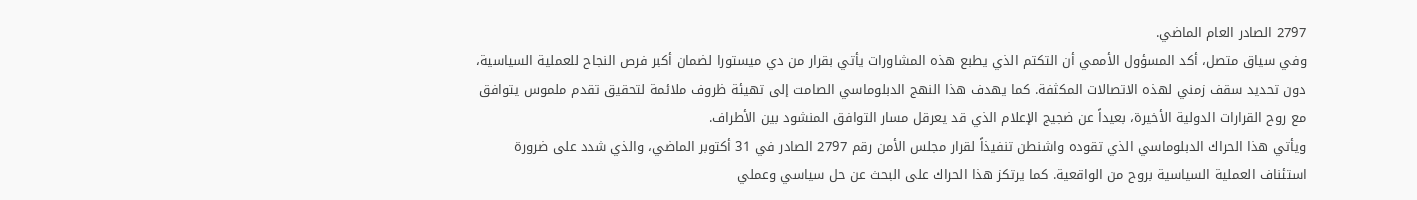2797 الصادر العام الماضي.
وفي سياق متصل، أكد المسؤول الأممي أن التكتم الذي يطبع هذه المشاورات يأتي بقرار من دي ميستورا لضمان أكبر فرص النجاح للعملية السياسية، دون تحديد سقف زمني لهذه الاتصالات المكثفة. كما يهدف هذا النهج الدبلوماسي الصامت إلى تهيئة ظروف ملائمة لتحقيق تقدم ملموس يتوافق مع روح القرارات الدولية الأخيرة، بعيداً عن ضجيج الإعلام الذي قد يعرقل مسار التوافق المنشود بين الأطراف.
ويأتي هذا الحراك الدبلوماسي الذي تقوده واشنطن تنفيذاً لقرار مجلس الأمن رقم 2797 الصادر في 31 أكتوبر الماضي، والذي شدد على ضرورة استئناف العملية السياسية بروح من الواقعية. كما يرتكز هذا الحراك على البحث عن حل سياسي وعملي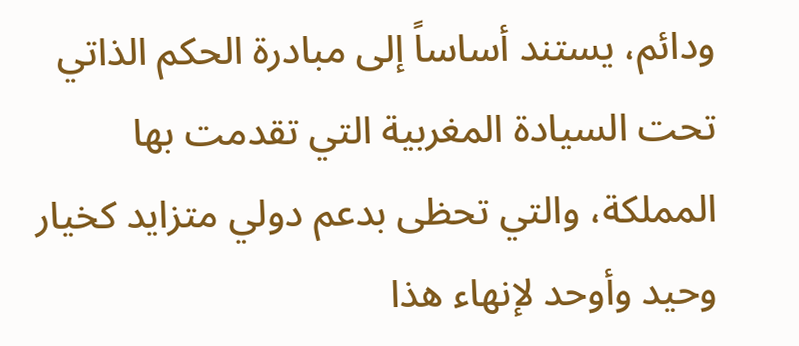ودائم، يستند أساساً إلى مبادرة الحكم الذاتي تحت السيادة المغربية التي تقدمت بها المملكة، والتي تحظى بدعم دولي متزايد كخيار وحيد وأوحد لإنهاء هذا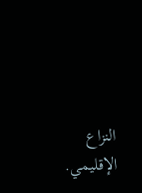النزاع الإقليمي.